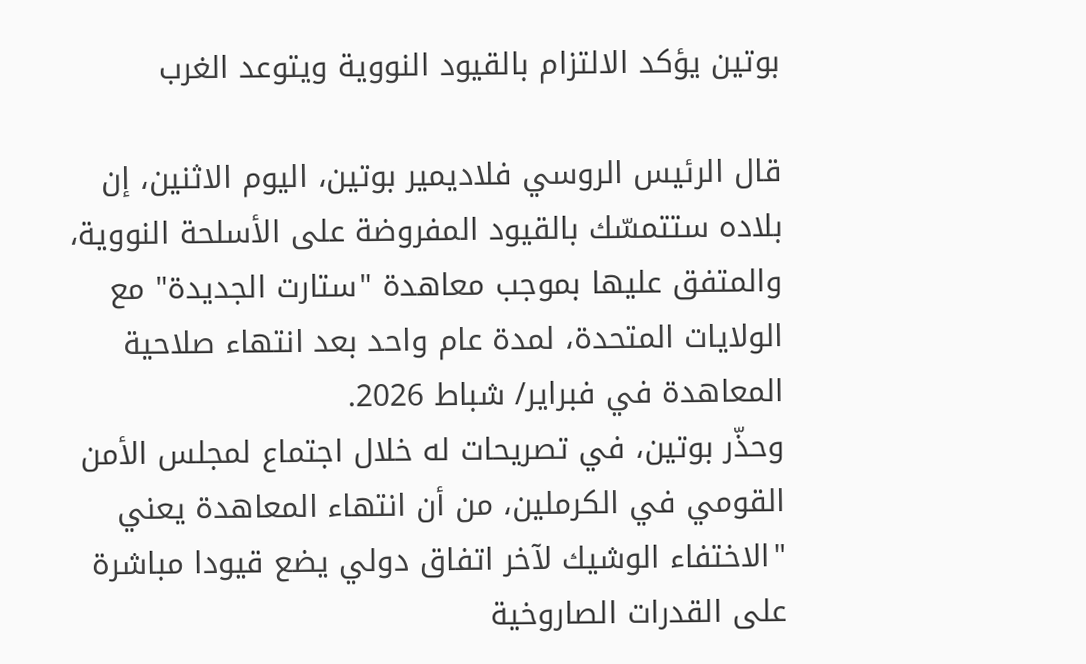بوتين يؤكد الالتزام بالقيود النووية ويتوعد الغرب

قال الرئيس الروسي فلاديمير بوتين، اليوم الاثنين، إن بلاده ستتمسّك بالقيود المفروضة على الأسلحة النووية، والمتفق عليها بموجب معاهدة "ستارت الجديدة" مع الولايات المتحدة، لمدة عام واحد بعد انتهاء صلاحية المعاهدة في فبراير/ شباط 2026.
وحذّر بوتين، في تصريحات له خلال اجتماع لمجلس الأمن القومي في الكرملين، من أن انتهاء المعاهدة يعني "الاختفاء الوشيك لآخر اتفاق دولي يضع قيودا مباشرة على القدرات الصاروخية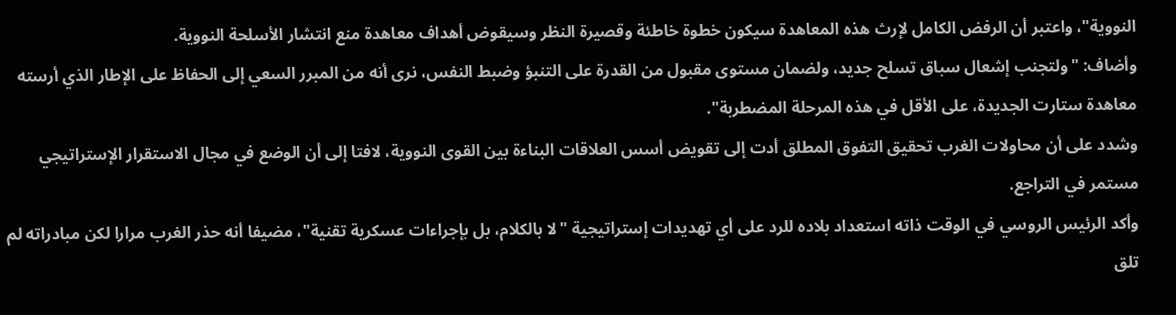النووية"، واعتبر أن الرفض الكامل لإرث هذه المعاهدة سيكون خطوة خاطئة وقصيرة النظر وسيقوض أهداف معاهدة منع انتشار الأسلحة النووية.
وأضاف: "ولتجنب إشعال سباق تسلح جديد، ولضمان مستوى مقبول من القدرة على التنبؤ وضبط النفس، نرى أنه من المبرر السعي إلى الحفاظ على الإطار الذي أرسته معاهدة ستارت الجديدة، على الأقل في هذه المرحلة المضطربة".
وشدد على أن محاولات الغرب تحقيق التفوق المطلق أدت إلى تقويض أسس العلاقات البناءة بين القوى النووية، لافتا إلى أن الوضع في مجال الاستقرار الإستراتيجي مستمر في التراجع.
وأكد الرئيس الروسي في الوقت ذاته استعداد بلاده للرد على أي تهديدات إستراتيجية "لا بالكلام، بل بإجراءات عسكرية تقنية"، مضيفا أنه حذر الغرب مرارا لكن مبادراته لم تلق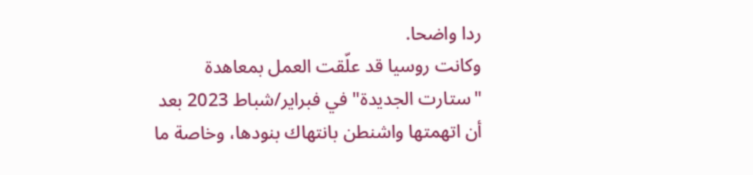ردا واضحا.
وكانت روسيا قد علّقت العمل بمعاهدة "ستارت الجديدة" في فبراير/شباط 2023 بعد أن اتهمتها واشنطن بانتهاك بنودها، وخاصة ما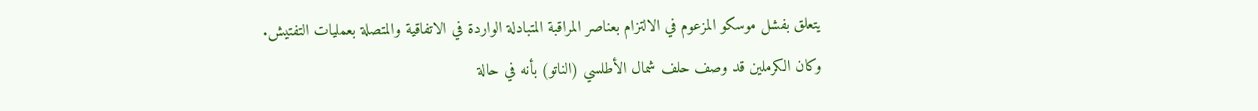يتعلق بفشل موسكو المزعوم في الالتزام بعناصر المراقبة المتبادلة الواردة في الاتفاقية والمتصلة بعمليات التفتيش.
وكان الكرملين قد وصف حلف شمال الأطلسي (الناتو) بأنه في حالة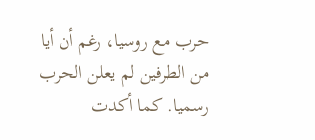حرب مع روسيا، رغم أن أيا من الطرفين لم يعلن الحرب رسميا. كما أكدت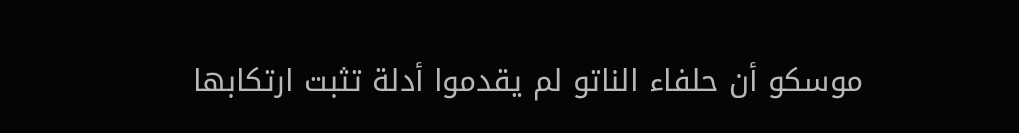موسكو أن حلفاء الناتو لم يقدموا أدلة تثبت ارتكابها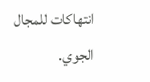انتهاكات للمجال الجوي.